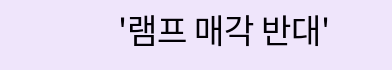'램프 매각 반대'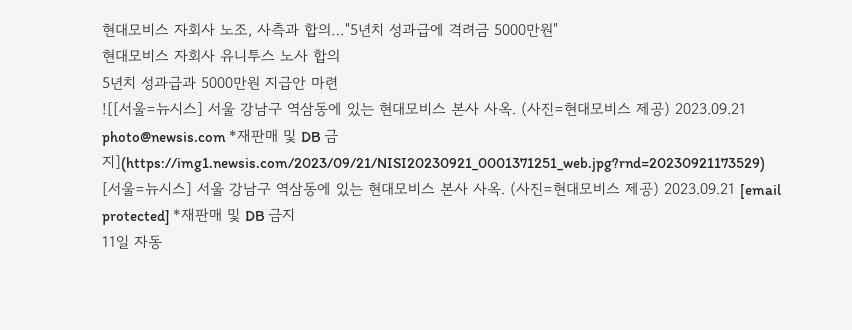현대모비스 자회사 노조, 사측과 합의…"5년치 성과급에 격려금 5000만원"
현대모비스 자회사 유니투스 노사 합의
5년치 성과급과 5000만원 지급안 마련
![[서울=뉴시스] 서울 강남구 역삼동에 있는 현대모비스 본사 사옥. (사진=현대모비스 제공) 2023.09.21 photo@newsis.com *재판매 및 DB 금지](https://img1.newsis.com/2023/09/21/NISI20230921_0001371251_web.jpg?rnd=20230921173529)
[서울=뉴시스] 서울 강남구 역삼동에 있는 현대모비스 본사 사옥. (사진=현대모비스 제공) 2023.09.21 [email protected] *재판매 및 DB 금지
11일 자동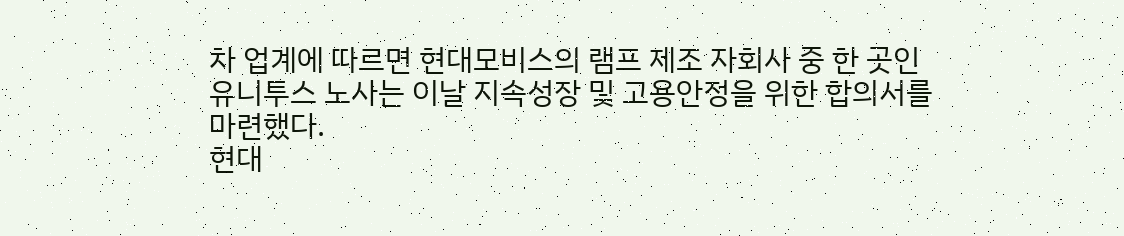차 업계에 따르면 현대모비스의 램프 제조 자회사 중 한 곳인 유니투스 노사는 이날 지속성장 및 고용안정을 위한 합의서를 마련했다.
현대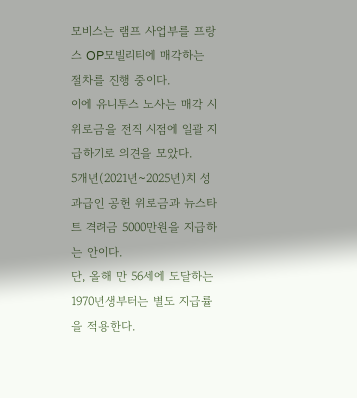모비스는 램프 사업부를 프랑스 OP모빌리티에 매각하는 절차를 진행 중이다.
이에 유니투스 노사는 매각 시 위로금을 전직 시점에 일괄 지급하기로 의견을 모았다.
5개년(2021년~2025년)치 성과급인 공헌 위로금과 뉴스타트 격려금 5000만원을 지급하는 안이다.
단, 올해 만 56세에 도달하는 1970년생부터는 별도 지급률을 적용한다.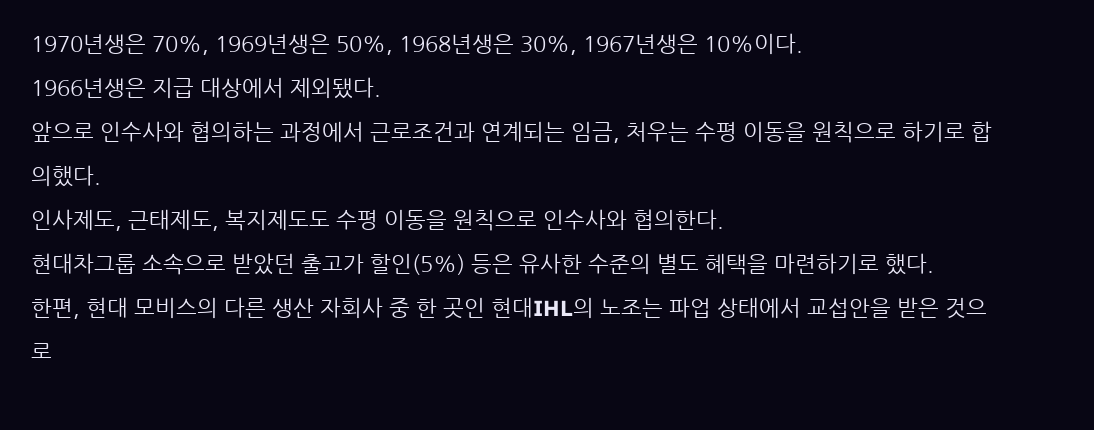1970년생은 70%, 1969년생은 50%, 1968년생은 30%, 1967년생은 10%이다.
1966년생은 지급 대상에서 제외됐다.
앞으로 인수사와 협의하는 과정에서 근로조건과 연계되는 임금, 처우는 수평 이동을 원칙으로 하기로 합의했다.
인사제도, 근태제도, 복지제도도 수평 이동을 원칙으로 인수사와 협의한다.
현대차그룹 소속으로 받았던 출고가 할인(5%) 등은 유사한 수준의 별도 혜택을 마련하기로 했다.
한편, 현대 모비스의 다른 생산 자회사 중 한 곳인 현대IHL의 노조는 파업 상태에서 교섭안을 받은 것으로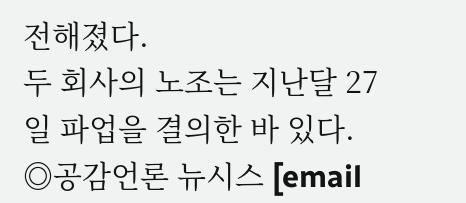전해졌다.
두 회사의 노조는 지난달 27일 파업을 결의한 바 있다.
◎공감언론 뉴시스 [email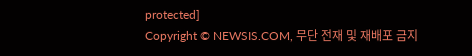protected]
Copyright © NEWSIS.COM, 무단 전재 및 재배포 금지